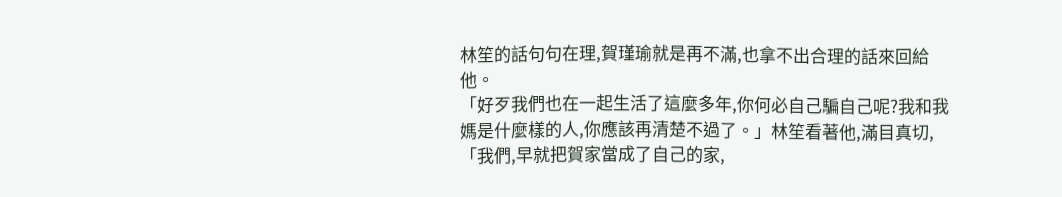林笙的話句句在理,賀瑾瑜就是再不滿,也拿不出合理的話來回給他。
「好歹我們也在一起生活了這麼多年,你何必自己騙自己呢?我和我媽是什麼樣的人,你應該再清楚不過了。」林笙看著他,滿目真切,「我們,早就把賀家當成了自己的家,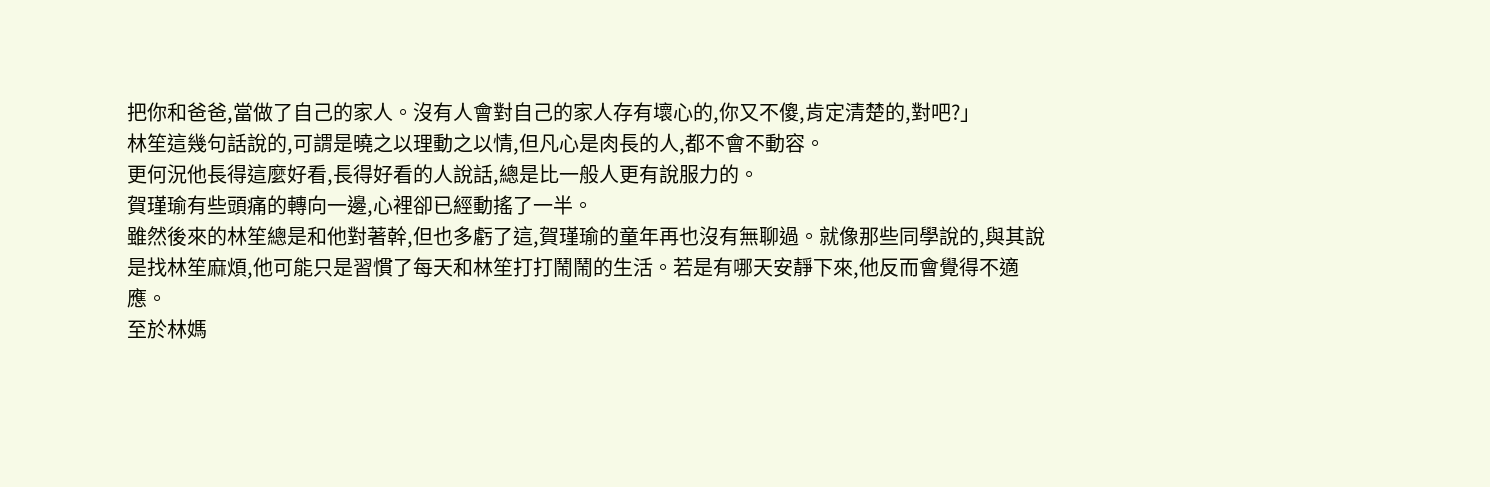把你和爸爸,當做了自己的家人。沒有人會對自己的家人存有壞心的,你又不傻,肯定清楚的,對吧?」
林笙這幾句話說的,可謂是曉之以理動之以情,但凡心是肉長的人,都不會不動容。
更何況他長得這麼好看,長得好看的人說話,總是比一般人更有說服力的。
賀瑾瑜有些頭痛的轉向一邊,心裡卻已經動搖了一半。
雖然後來的林笙總是和他對著幹,但也多虧了這,賀瑾瑜的童年再也沒有無聊過。就像那些同學說的,與其說是找林笙麻煩,他可能只是習慣了每天和林笙打打鬧鬧的生活。若是有哪天安靜下來,他反而會覺得不適應。
至於林媽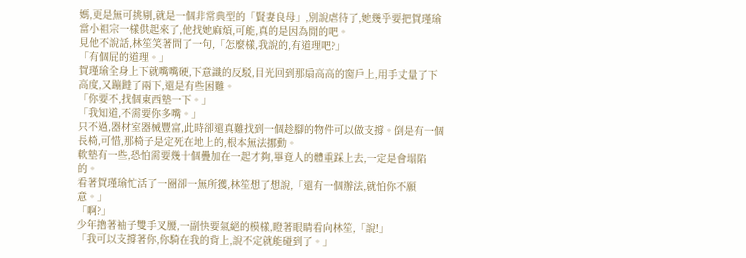媽,更是無可挑剔,就是一個非常典型的「賢妻良母」,別說虐待了,她幾乎要把賀瑾瑜當小祖宗一樣供起來了,他找她麻煩,可能,真的是因為閒的吧。
見他不說話,林笙笑著問了一句,「怎麼樣,我說的,有道理吧?」
「有個屁的道理。」
賀瑾瑜全身上下就嘴嘴硬,下意識的反駁,目光回到那扇高高的窗戶上,用手丈量了下高度,又蹦躂了兩下,還是有些困難。
「你要不,找個東西墊一下。」
「我知道,不需要你多嘴。」
只不過,器材室器械豐富,此時卻還真難找到一個趁腳的物件可以做支撐。倒是有一個長椅,可惜,那椅子是定死在地上的,根本無法挪動。
軟墊有一些,恐怕需要幾十個疊加在一起才夠,畢竟人的體重踩上去,一定是會塌陷的。
看著賀瑾瑜忙活了一圈卻一無所獲,林笙想了想說,「還有一個辦法,就怕你不願意。」
「啊?」
少年擼著袖子雙手叉腰,一副快要氣絕的模樣,瞪著眼睛看向林笙,「說!」
「我可以支撐著你,你騎在我的背上,說不定就能碰到了。」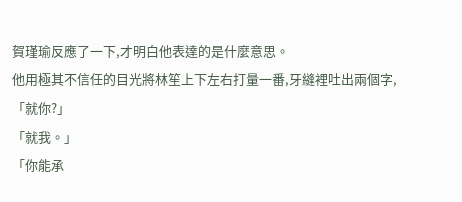賀瑾瑜反應了一下,才明白他表達的是什麼意思。
他用極其不信任的目光將林笙上下左右打量一番,牙縫裡吐出兩個字,「就你?」
「就我。」
「你能承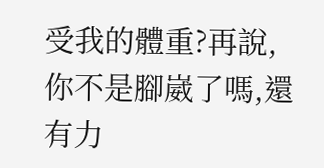受我的體重?再說,你不是腳崴了嗎,還有力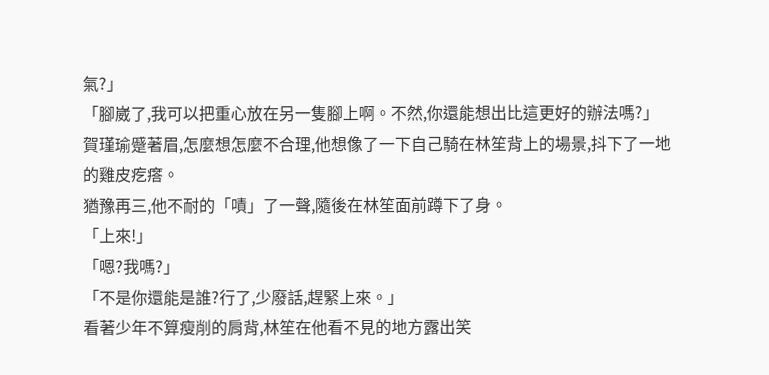氣?」
「腳崴了,我可以把重心放在另一隻腳上啊。不然,你還能想出比這更好的辦法嗎?」
賀瑾瑜蹙著眉,怎麼想怎麼不合理,他想像了一下自己騎在林笙背上的場景,抖下了一地的雞皮疙瘩。
猶豫再三,他不耐的「嘖」了一聲,隨後在林笙面前蹲下了身。
「上來!」
「嗯?我嗎?」
「不是你還能是誰?行了,少廢話,趕緊上來。」
看著少年不算瘦削的肩背,林笙在他看不見的地方露出笑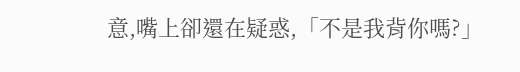意,嘴上卻還在疑惑,「不是我背你嗎?」